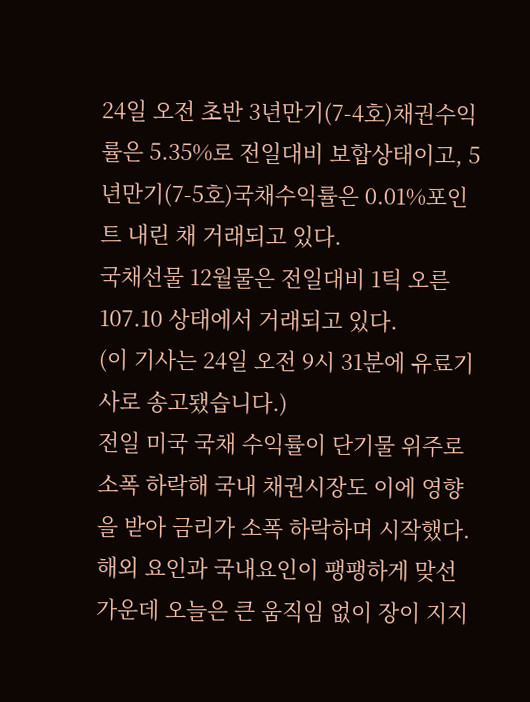24일 오전 초반 3년만기(7-4호)채권수익률은 5.35%로 전일대비 보합상태이고, 5년만기(7-5호)국채수익률은 0.01%포인트 내린 채 거래되고 있다.
국채선물 12월물은 전일대비 1틱 오른 107.10 상태에서 거래되고 있다.
(이 기사는 24일 오전 9시 31분에 유료기사로 송고됐습니다.)
전일 미국 국채 수익률이 단기물 위주로 소폭 하락해 국내 채권시장도 이에 영향을 받아 금리가 소폭 하락하며 시작했다.
해외 요인과 국내요인이 팽팽하게 맞선 가운데 오늘은 큰 움직임 없이 장이 지지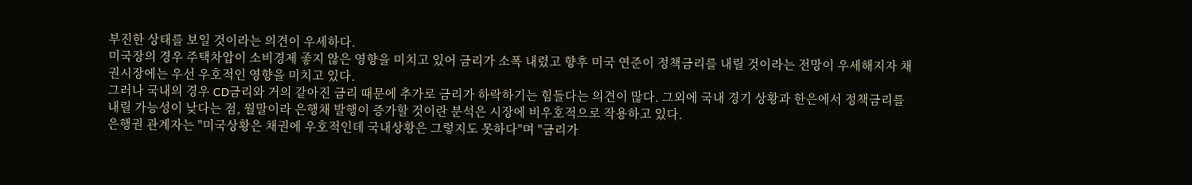부진한 상태를 보일 것이라는 의견이 우세하다.
미국장의 경우 주택차압이 소비경제 좋지 않은 영향을 미치고 있어 금리가 소폭 내렸고 향후 미국 연준이 정책금리를 내릴 것이라는 전망이 우세해지자 채권시장에는 우선 우호적인 영향을 미치고 있다.
그러나 국내의 경우 CD금리와 거의 같아진 금리 때문에 추가로 금리가 하락하기는 힘들다는 의견이 많다. 그외에 국내 경기 상황과 한은에서 정책금리를 내릴 가능성이 낮다는 점, 월말이라 은행채 발행이 증가할 것이란 분석은 시장에 비우호적으로 작용하고 있다.
은행권 관계자는 "미국상황은 채권에 우호적인데 국내상황은 그렇지도 못하다"며 "금리가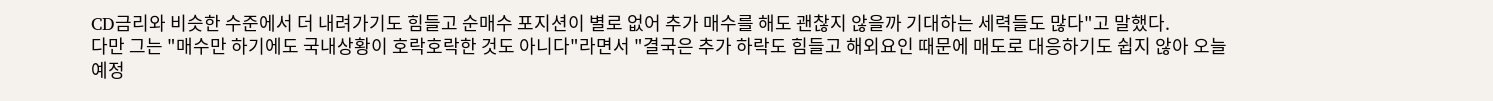CD금리와 비슷한 수준에서 더 내려가기도 힘들고 순매수 포지션이 별로 없어 추가 매수를 해도 괜찮지 않을까 기대하는 세력들도 많다"고 말했다.
다만 그는 "매수만 하기에도 국내상황이 호락호락한 것도 아니다"라면서 "결국은 추가 하락도 힘들고 해외요인 때문에 매도로 대응하기도 쉽지 않아 오늘 예정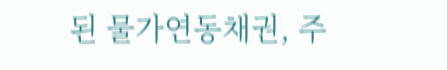된 물가연동채권, 주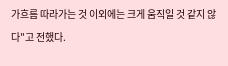가흐름 따라가는 것 이외에는 크게 움직일 것 같지 않다"고 전했다.